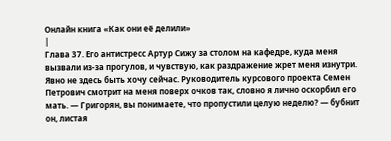Онлайн книга «Как они её делили»
|
Глава 37. Его антистресс Артур Сижу за столом на кафедре, куда меня вызвали из-за прогулов, и чувствую, как раздражение жрет меня изнутри. Явно не здесь быть хочу сейчас. Руководитель курсового проекта Семен Петрович смотрит на меня поверх очков так, словно я лично оскорбил его мать. — Григорян, вы понимаете, что пропустили целую неделю? — бубнит он, листая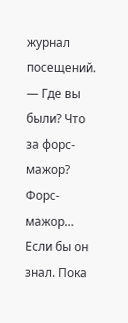журнал посещений. — Где вы были? Что за форс-мажор? Форс-мажор… Если бы он знал. Пока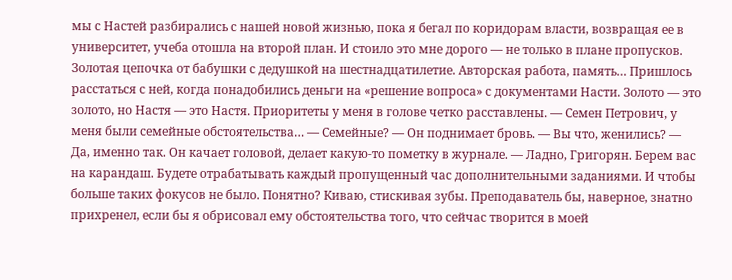мы с Настей разбирались с нашей новой жизнью, пока я бегал по коридорам власти, возвращая ее в университет, учеба отошла на второй план. И стоило это мне дорого — не только в плане пропусков. Золотая цепочка от бабушки с дедушкой на шестнадцатилетие. Авторская работа, память… Пришлось расстаться с ней, когда понадобились деньги на «решение вопроса» с документами Насти. Золото — это золото, но Настя — это Настя. Приоритеты у меня в голове четко расставлены. — Семен Петрович, у меня были семейные обстоятельства… — Семейные? — Он поднимает бровь. — Вы что, женились? — Да, именно так. Он качает головой, делает какую-то пометку в журнале. — Ладно, Григорян. Берем вас на карандаш. Будете отрабатывать каждый пропущенный час дополнительными заданиями. И чтобы больше таких фокусов не было. Понятно? Киваю, стискивая зубы. Преподаватель бы, наверное, знатно прихренел, если бы я обрисовал ему обстоятельства того, что сейчас творится в моей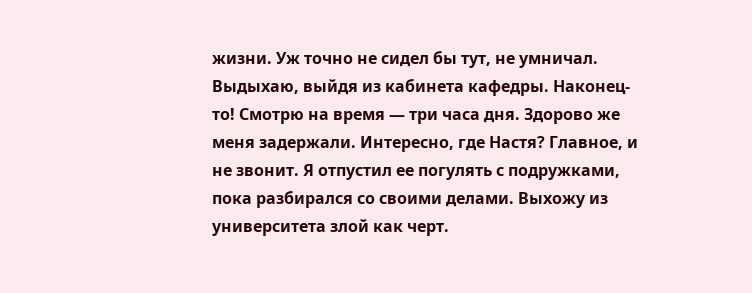жизни. Уж точно не сидел бы тут, не умничал. Выдыхаю, выйдя из кабинета кафедры. Наконец-то! Смотрю на время — три часа дня. Здорово же меня задержали. Интересно, где Настя? Главное, и не звонит. Я отпустил ее погулять с подружками, пока разбирался со своими делами. Выхожу из университета злой как черт.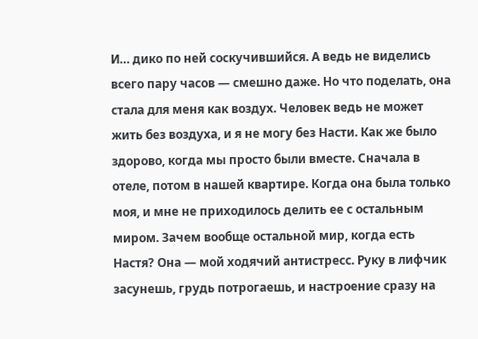И… дико по ней соскучившийся. А ведь не виделись всего пару часов — смешно даже. Но что поделать, она стала для меня как воздух. Человек ведь не может жить без воздуха, и я не могу без Насти. Как же было здорово, когда мы просто были вместе. Сначала в отеле, потом в нашей квартире. Когда она была только моя, и мне не приходилось делить ее с остальным миром. Зачем вообще остальной мир, когда есть Настя? Она — мой ходячий антистресс. Руку в лифчик засунешь, грудь потрогаешь, и настроение сразу на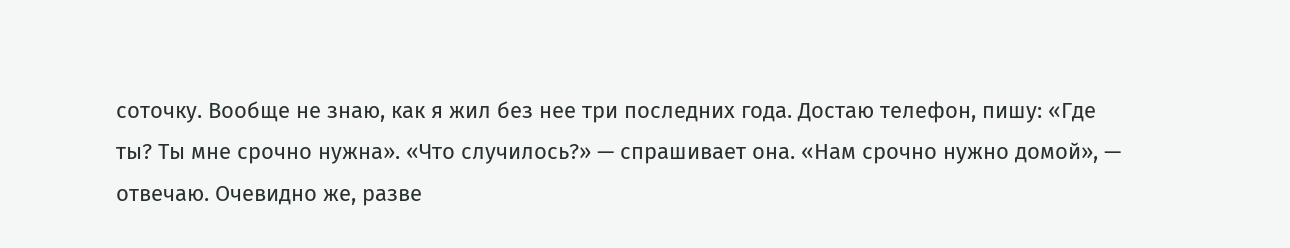соточку. Вообще не знаю, как я жил без нее три последних года. Достаю телефон, пишу: «Где ты? Ты мне срочно нужна». «Что случилось?» — спрашивает она. «Нам срочно нужно домой», — отвечаю. Очевидно же, разве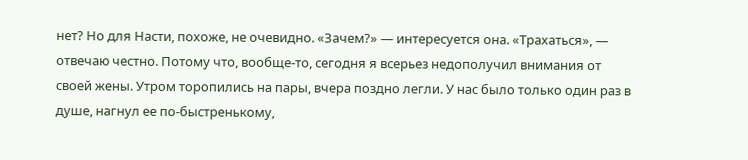нет? Но для Насти, похоже, не очевидно. «Зачем?» — интересуется она. «Трахаться», — отвечаю честно. Потому что, вообще-то, сегодня я всерьез недополучил внимания от своей жены. Утром торопились на пары, вчера поздно легли. У нас было только один раз в душе, нагнул ее по-быстренькому,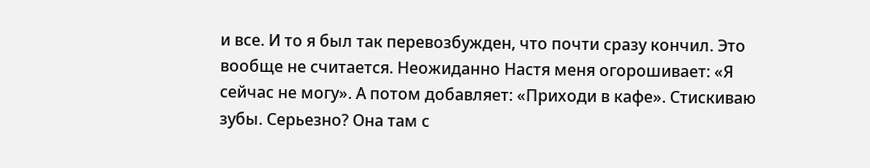и все. И то я был так перевозбужден, что почти сразу кончил. Это вообще не считается. Неожиданно Настя меня огорошивает: «Я сейчас не могу». А потом добавляет: «Приходи в кафе». Стискиваю зубы. Серьезно? Она там с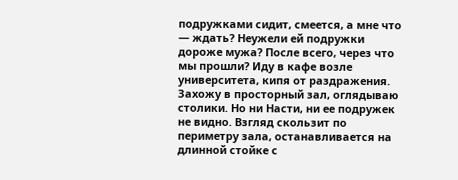подружками сидит, смеется, а мне что — ждать? Неужели ей подружки дороже мужа? После всего, через что мы прошли? Иду в кафе возле университета, кипя от раздражения. Захожу в просторный зал, оглядываю столики. Но ни Насти, ни ее подружек не видно. Взгляд скользит по периметру зала, останавливается на длинной стойке с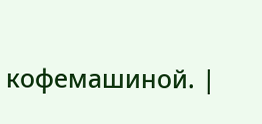кофемашиной. |